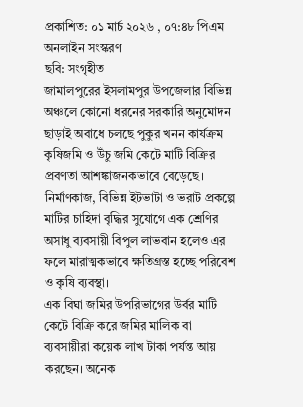প্রকাশিত: ০১ মার্চ ২০২৬ , ০৭:৪৮ পিএম
অনলাইন সংস্করণ
ছবি: সংগৃহীত
জামালপুরের ইসলামপুর উপজেলার বিভিন্ন অঞ্চলে কোনো ধরনের সরকারি অনুমোদন ছাড়াই অবাধে চলছে পুকুর খনন কার্যক্রম কৃষিজমি ও উঁচু জমি কেটে মাটি বিক্রির প্রবণতা আশঙ্কাজনকভাবে বেড়েছে। নির্মাণকাজ, বিভিন্ন ইটভাটা ও ভরাট প্রকল্পে মাটির চাহিদা বৃদ্ধির সুযোগে এক শ্রেণির অসাধু ব্যবসায়ী বিপুল লাভবান হলেও এর ফলে মারাত্মকভাবে ক্ষতিগ্রস্ত হচ্ছে পরিবেশ ও কৃষি ব্যবস্থা।
এক বিঘা জমির উপরিভাগের উর্বর মাটি কেটে বিক্রি করে জমির মালিক বা ব্যবসায়ীরা কয়েক লাখ টাকা পর্যন্ত আয় করছেন। অনেক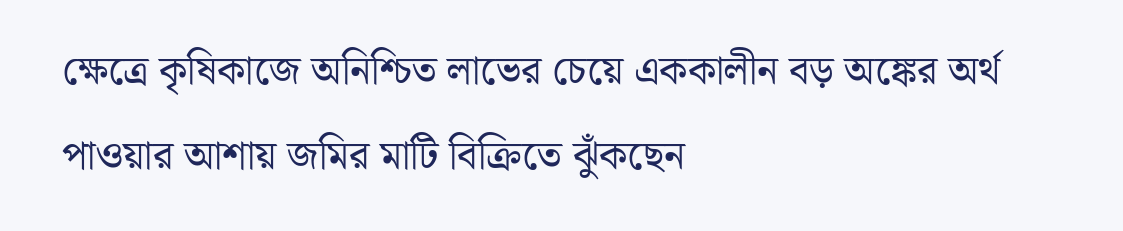ক্ষেত্রে কৃষিকাজে অনিশ্চিত লাভের চেয়ে এককালীন বড় অঙ্কের অর্থ পাওয়ার আশায় জমির মাটি বিক্রিতে ঝুঁকছেন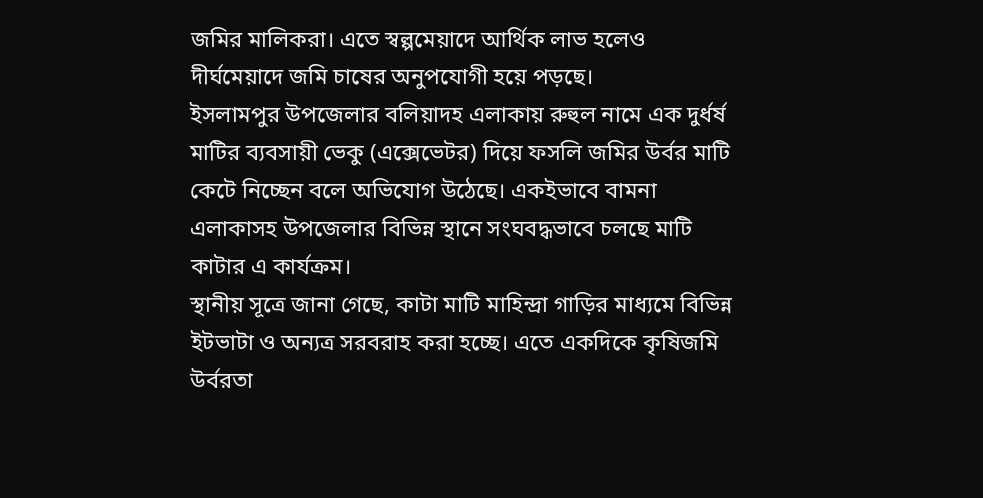জমির মালিকরা। এতে স্বল্পমেয়াদে আর্থিক লাভ হলেও দীর্ঘমেয়াদে জমি চাষের অনুপযোগী হয়ে পড়ছে।
ইসলামপুর উপজেলার বলিয়াদহ এলাকায় রুহুল নামে এক দুর্ধর্ষ মাটির ব্যবসায়ী ভেকু (এক্সেভেটর) দিয়ে ফসলি জমির উর্বর মাটি কেটে নিচ্ছেন বলে অভিযোগ উঠেছে। একইভাবে বামনা এলাকাসহ উপজেলার বিভিন্ন স্থানে সংঘবদ্ধভাবে চলছে মাটি কাটার এ কার্যক্রম।
স্থানীয় সূত্রে জানা গেছে, কাটা মাটি মাহিন্দ্রা গাড়ির মাধ্যমে বিভিন্ন ইটভাটা ও অন্যত্র সরবরাহ করা হচ্ছে। এতে একদিকে কৃষিজমি উর্বরতা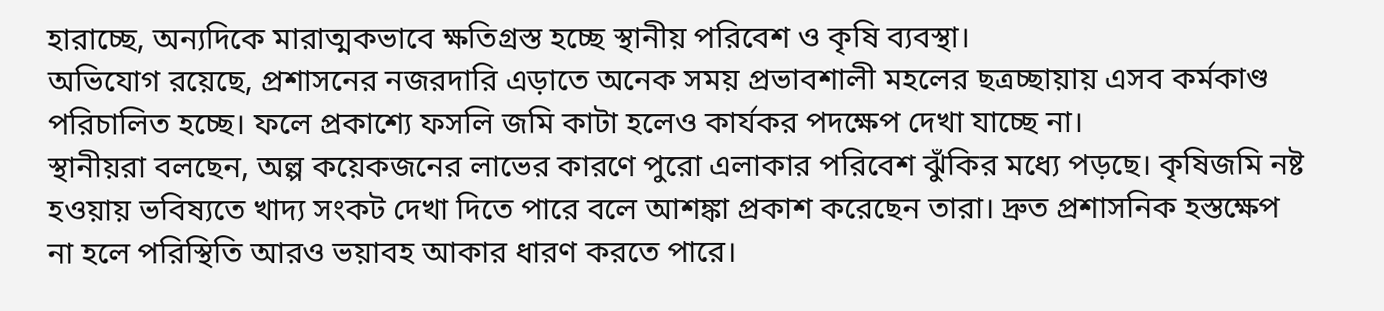হারাচ্ছে, অন্যদিকে মারাত্মকভাবে ক্ষতিগ্রস্ত হচ্ছে স্থানীয় পরিবেশ ও কৃষি ব্যবস্থা।
অভিযোগ রয়েছে, প্রশাসনের নজরদারি এড়াতে অনেক সময় প্রভাবশালী মহলের ছত্রচ্ছায়ায় এসব কর্মকাণ্ড পরিচালিত হচ্ছে। ফলে প্রকাশ্যে ফসলি জমি কাটা হলেও কার্যকর পদক্ষেপ দেখা যাচ্ছে না।
স্থানীয়রা বলছেন, অল্প কয়েকজনের লাভের কারণে পুরো এলাকার পরিবেশ ঝুঁকির মধ্যে পড়ছে। কৃষিজমি নষ্ট হওয়ায় ভবিষ্যতে খাদ্য সংকট দেখা দিতে পারে বলে আশঙ্কা প্রকাশ করেছেন তারা। দ্রুত প্রশাসনিক হস্তক্ষেপ না হলে পরিস্থিতি আরও ভয়াবহ আকার ধারণ করতে পারে।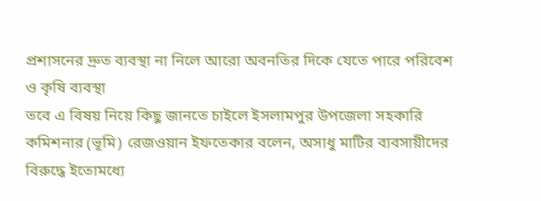প্রশাসনের দ্রুত ব্যবস্থা না নিলে আরো অবনতির দিকে যেতে পারে পরিবেশ ও কৃষি ব্যবস্থা
তবে এ বিষয় নিয়ে কিছু জানতে চাইলে ইসলামপুর উপজেলা সহকারি কমিশনার (ভূমি) রেজওয়ান ইফতেকার বলেন, অসাধু মাটির ব্যবসায়ীদের বিরুদ্ধে ইতোমধ্যে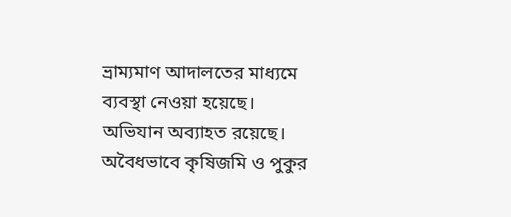ভ্রাম্যমাণ আদালতের মাধ্যমে ব্যবস্থা নেওয়া হয়েছে। অভিযান অব্যাহত রয়েছে। অবৈধভাবে কৃষিজমি ও পুকুর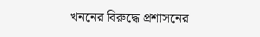খননের বিরুদ্ধে প্রশাসনের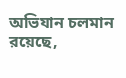অভিযান চলমান রয়েছে,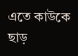এতে কাউকে ছাড়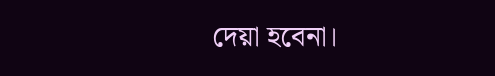দেয়া হবেনা।